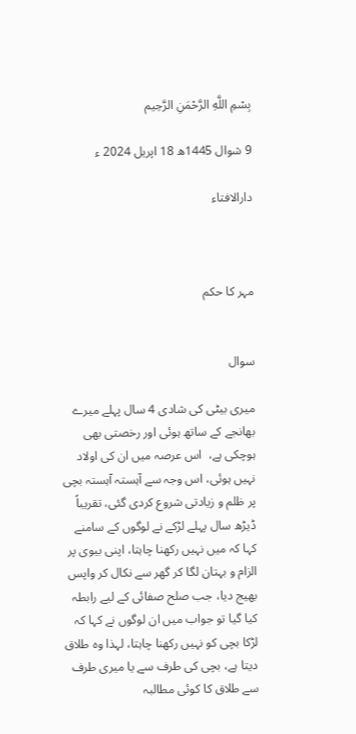بِسْمِ اللَّهِ الرَّحْمَنِ الرَّحِيم

9 شوال 1445ھ 18 اپریل 2024 ء

دارالافتاء



مہر کا حکم


سوال

میری بیٹی کی شادی 4 سال پہلے میرے بھانجے کے ساتھ ہوئی اور رخصتی بھی ہوچکی ہے،  اس عرصہ میں ان کی اولاد نہیں ہوئی، اس وجہ سے آہستہ آہستہ بچی پر ظلم و زیادتی شروع کردی گئی، تقریباً ڈیڑھ سال پہلے لڑکے نے لوگوں کے سامنے کہا کہ میں نہیں رکھنا چاہتا، اپنی بیوی پر الزام و بہتان لگا کر گھر سے نکال کر واپس بھیج دیا، جب صلح صفائی کے لیے رابطہ کیا گیا تو جواب میں ان لوگوں نے کہا کہ لڑکا بچی کو نہیں رکھنا چاہتا، لہذا وہ طلاق دیتا ہے، بچی کی طرف سے یا میری طرف سے طلاق کا کوئی مطالبہ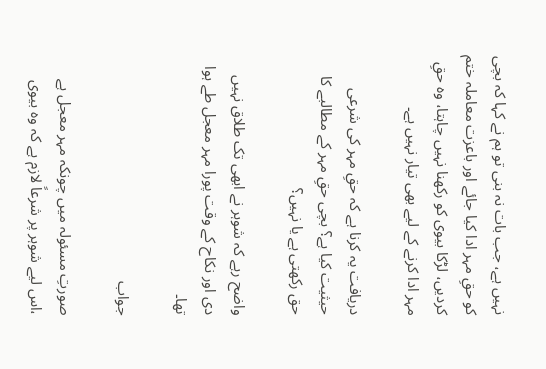نہیں ہے، جب بات نہ بنی تو ہم نے کہا کہ بچی کو حقِ مہر ادا کیا جائے اور باعزت معاملہ ختم کردیں، لڑکا بیوی کو رکھنا نہیں چاہتا، وہ حقِ مہر ادا کرنے کے لیے بھی تیار نہیں ہے۔

دریافت یہ کرنا ہے کہ حقِ مہر کی شرعی حیثیت کیا ہے؟ بچی حقِ مہر کے مطالبے کا حق رکھتی ہے یا نہیں؟

واضح رہے کہ شوہر نے ابھی تک طلاق نہیں دی اور نکاح کے وقت پورا مہر معجل طے ہوا تھا۔

جواب

صورتِ مسئولہ میں چونکہ مہر معجل ہے ،اس لیے شوہر پر شرعاً لازم ہے کہ وہ بیوی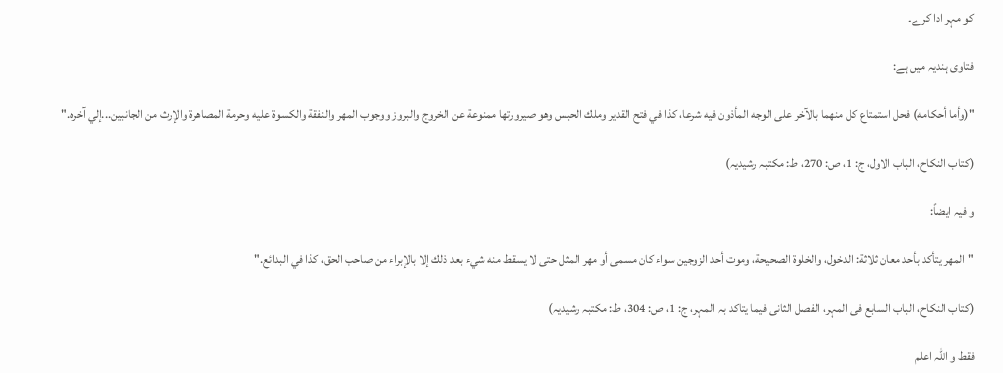کو مہر ادا کرے۔

فتاوی ہندیہ میں ہے:

"(وأما أحكامه) فحل استمتاع كل منهما بالآخر على الوجه المأذون فيه شرعا، كذا في فتح القدير وملك الحبس وهو صيرورتها ممنوعة عن الخروج والبروز ووجوب المهر والنفقة والكسوة عليه وحرمة المصاهرة والإرث من الجانبين...إلي آخره."

(کتاب النکاح، الباب الاول، ج: 1، ص: 270، ط: مکتبہ رشیدیہ)

و فیہ ایضاً:

"المهر يتأكد بأحد معان ثلاثة: الدخول، والخلوة الصحيحة، وموت أحد الزوجين سواء كان مسمى أو مهر المثل حتى لا يسقط منه شيء بعد ذلك إلا بالإبراء من صاحب الحق، كذا في البدائع."

(کتاب النکاح، الباب السابع فی المہر، الفصل الثانی فیما یتاکد بہ المہر، ج: 1، ص: 304، ط: مکتبہ رشیدیہ)

فقط و اللہ اعلم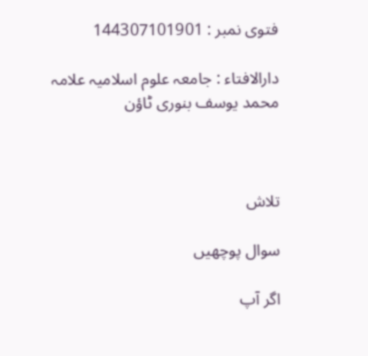فتوی نمبر : 144307101901

دارالافتاء : جامعہ علوم اسلامیہ علامہ محمد یوسف بنوری ٹاؤن



تلاش

سوال پوچھیں

اگر آپ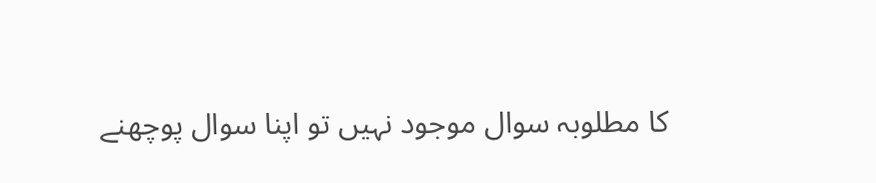کا مطلوبہ سوال موجود نہیں تو اپنا سوال پوچھنے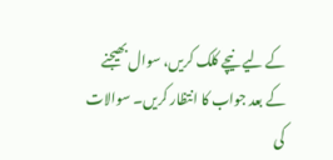کے لیے نیچے کلک کریں، سوال بھیجنے کے بعد جواب کا انتظار کریں۔ سوالات کی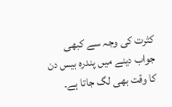کثرت کی وجہ سے کبھی جواب دینے میں پندرہ بیس دن کا وقت بھی لگ جاتا ہے۔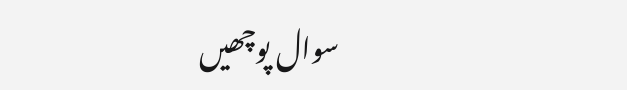سوال پوچھیں